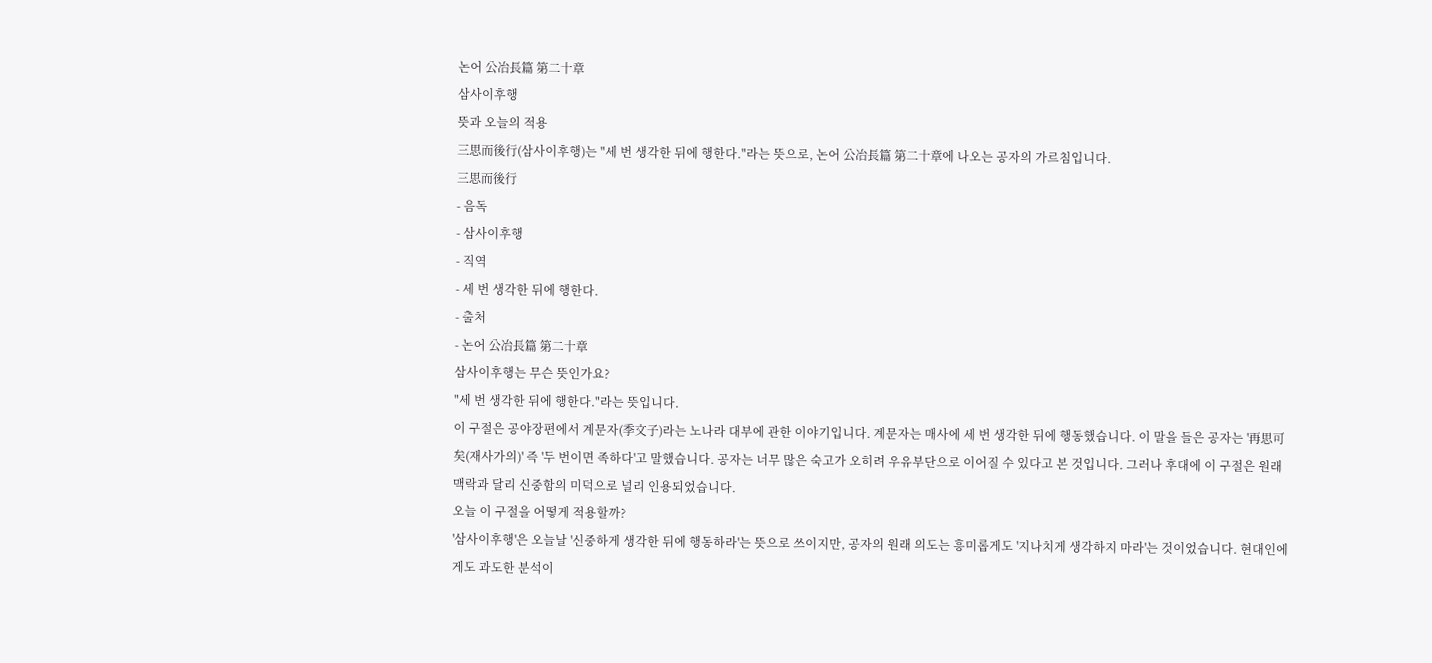논어 公冶長篇 第二十章
삼사이후행
뜻과 오늘의 적용
三思而後行(삼사이후행)는 "세 번 생각한 뒤에 행한다."라는 뜻으로, 논어 公冶長篇 第二十章에 나오는 공자의 가르침입니다.
三思而後行
- 음독
- 삼사이후행
- 직역
- 세 번 생각한 뒤에 행한다.
- 출처
- 논어 公冶長篇 第二十章
삼사이후행는 무슨 뜻인가요?
"세 번 생각한 뒤에 행한다."라는 뜻입니다.
이 구절은 공야장편에서 계문자(季文子)라는 노나라 대부에 관한 이야기입니다. 계문자는 매사에 세 번 생각한 뒤에 행동했습니다. 이 말을 들은 공자는 '再思可矣(재사가의)' 즉 '두 번이면 족하다'고 말했습니다. 공자는 너무 많은 숙고가 오히려 우유부단으로 이어질 수 있다고 본 것입니다. 그러나 후대에 이 구절은 원래 맥락과 달리 신중함의 미덕으로 널리 인용되었습니다.
오늘 이 구절을 어떻게 적용할까?
'삼사이후행'은 오늘날 '신중하게 생각한 뒤에 행동하라'는 뜻으로 쓰이지만, 공자의 원래 의도는 흥미롭게도 '지나치게 생각하지 마라'는 것이었습니다. 현대인에게도 과도한 분석이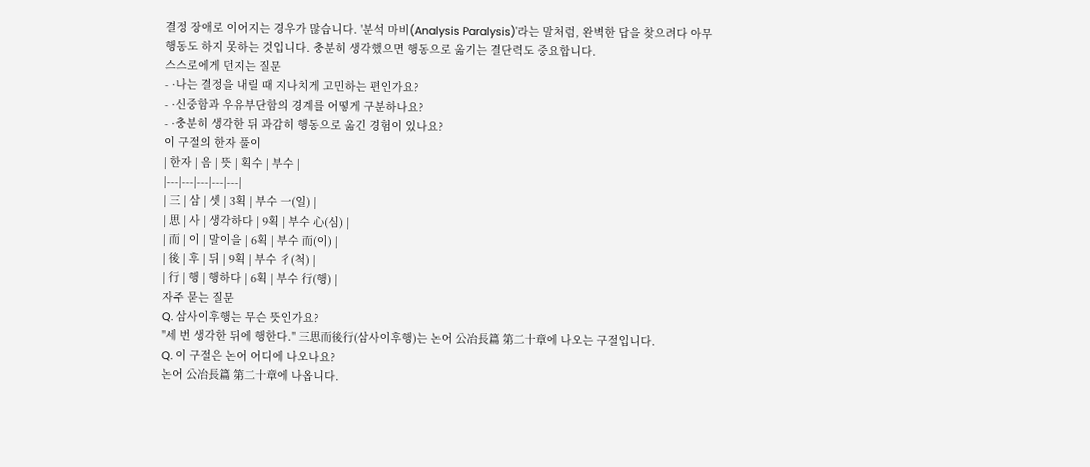결정 장애로 이어지는 경우가 많습니다. '분석 마비(Analysis Paralysis)'라는 말처럼, 완벽한 답을 찾으려다 아무 행동도 하지 못하는 것입니다. 충분히 생각했으면 행동으로 옮기는 결단력도 중요합니다.
스스로에게 던지는 질문
- ·나는 결정을 내릴 때 지나치게 고민하는 편인가요?
- ·신중함과 우유부단함의 경계를 어떻게 구분하나요?
- ·충분히 생각한 뒤 과감히 행동으로 옮긴 경험이 있나요?
이 구절의 한자 풀이
| 한자 | 음 | 뜻 | 획수 | 부수 |
|---|---|---|---|---|
| 三 | 삼 | 셋 | 3획 | 부수 一(일) |
| 思 | 사 | 생각하다 | 9획 | 부수 心(심) |
| 而 | 이 | 말이을 | 6획 | 부수 而(이) |
| 後 | 후 | 뒤 | 9획 | 부수 彳(척) |
| 行 | 행 | 행하다 | 6획 | 부수 行(행) |
자주 묻는 질문
Q. 삼사이후행는 무슨 뜻인가요?
"세 번 생각한 뒤에 행한다." 三思而後行(삼사이후행)는 논어 公冶長篇 第二十章에 나오는 구절입니다.
Q. 이 구절은 논어 어디에 나오나요?
논어 公冶長篇 第二十章에 나옵니다.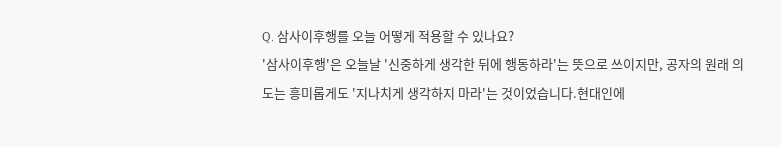Q. 삼사이후행를 오늘 어떻게 적용할 수 있나요?
'삼사이후행'은 오늘날 '신중하게 생각한 뒤에 행동하라'는 뜻으로 쓰이지만, 공자의 원래 의도는 흥미롭게도 '지나치게 생각하지 마라'는 것이었습니다.현대인에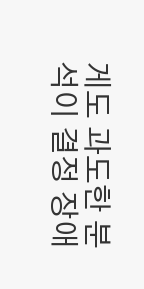게도 과도한 분석이 결정 장애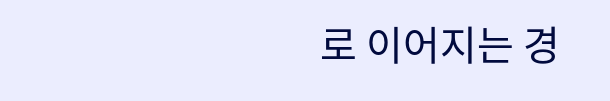로 이어지는 경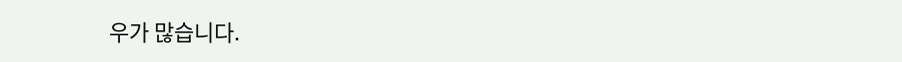우가 많습니다.